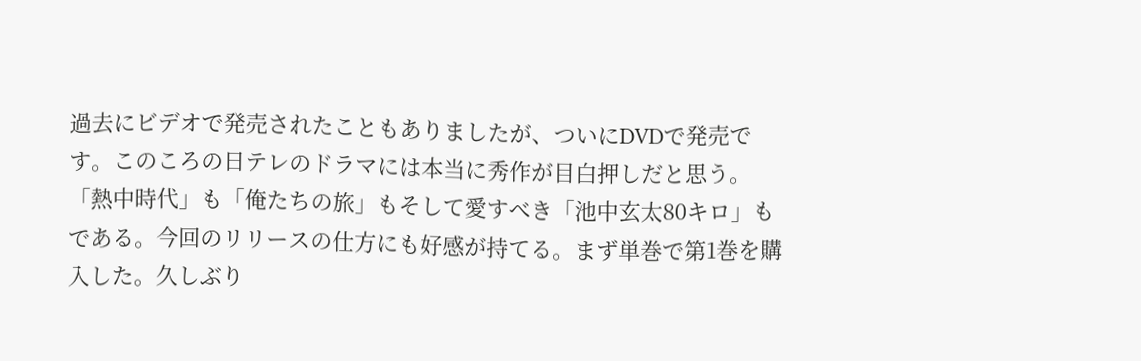過去にビデオで発売されたこともありましたが、ついにDVDで発売です。このころの日テレのドラマには本当に秀作が目白押しだと思う。「熱中時代」も「俺たちの旅」もそして愛すべき「池中玄太80キロ」もである。今回のリリースの仕方にも好感が持てる。まず単巻で第1巻を購入した。久しぶり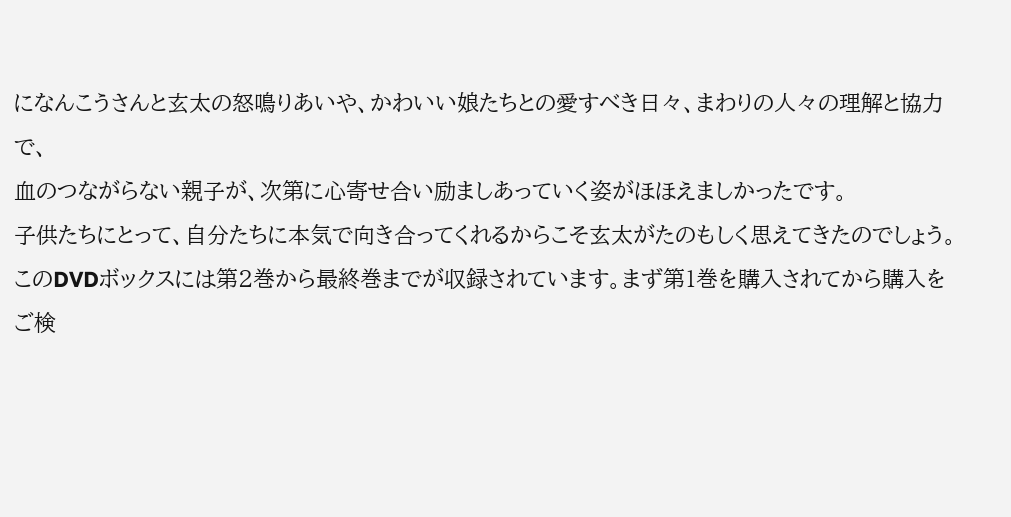になんこうさんと玄太の怒鳴りあいや、かわいい娘たちとの愛すべき日々、まわりの人々の理解と協力で、
血のつながらない親子が、次第に心寄せ合い励ましあっていく姿がほほえましかったです。
子供たちにとって、自分たちに本気で向き合ってくれるからこそ玄太がたのもしく思えてきたのでしょう。
このDVDボックスには第2巻から最終巻までが収録されています。まず第1巻を購入されてから購入をご検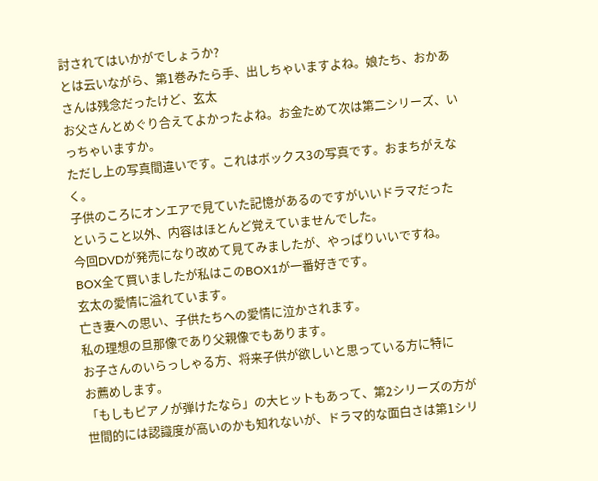討されてはいかがでしょうか?
とは云いながら、第1巻みたら手、出しちゃいますよね。娘たち、おかあさんは残念だったけど、玄太
お父さんとめぐり合えてよかったよね。お金ためて次は第二シリーズ、いっちゃいますか。
ただし上の写真間違いです。これはボックス3の写真です。おまちがえなく。
子供のころにオンエアで見ていた記憶があるのですがいいドラマだった
ということ以外、内容はほとんど覚えていませんでした。
今回DVDが発売になり改めて見てみましたが、やっぱりいいですね。
BOX全て買いましたが私はこのBOX1が一番好きです。
玄太の愛情に溢れています。
亡き妻への思い、子供たちへの愛情に泣かされます。
私の理想の旦那像であり父親像でもあります。
お子さんのいらっしゃる方、将来子供が欲しいと思っている方に特に
お薦めします。
「もしもピアノが弾けたなら」の大ヒットもあって、第2シリーズの方が世間的には認識度が高いのかも知れないが、ドラマ的な面白さは第1シリ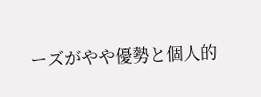ーズがやや優勢と個人的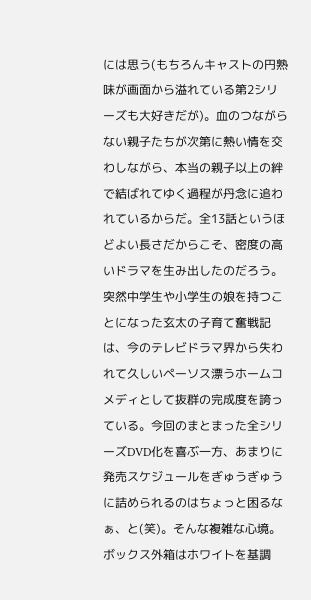には思う(もちろんキャストの円熟味が画面から溢れている第2シリーズも大好きだが)。血のつながらない親子たちが次第に熱い情を交わしながら、本当の親子以上の絆で結ばれてゆく過程が丹念に追われているからだ。全13話というほどよい長さだからこそ、密度の高いドラマを生み出したのだろう。
突然中学生や小学生の娘を持つことになった玄太の子育て奮戦記は、今のテレビドラマ界から失われて久しいペーソス漂うホームコメディとして抜群の完成度を誇っている。今回のまとまった全シリーズDVD化を喜ぶ一方、あまりに発売スケジュールをぎゅうぎゅうに詰められるのはちょっと困るなぁ、と(笑)。そんな複雑な心境。
ボックス外箱はホワイトを基調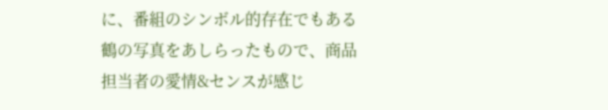に、番組のシンボル的存在でもある鶴の写真をあしらったもので、商品担当者の愛情&センスが感じ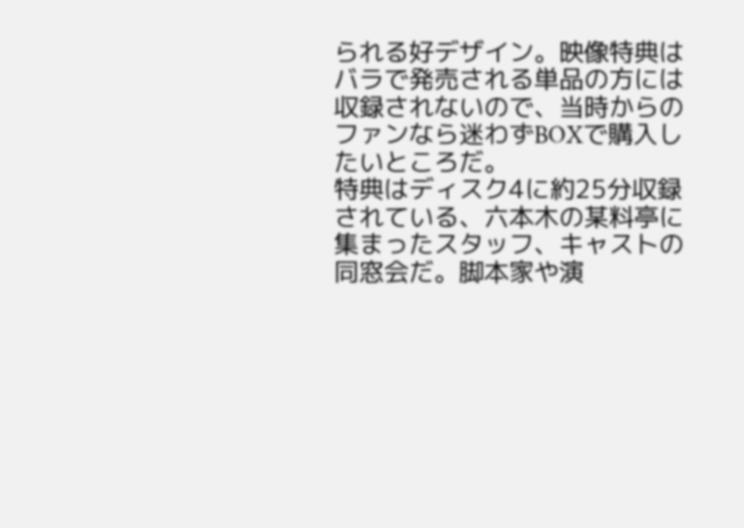られる好デザイン。映像特典はバラで発売される単品の方には収録されないので、当時からのファンなら迷わずBOXで購入したいところだ。
特典はディスク4に約25分収録されている、六本木の某料亭に集まったスタッフ、キャストの同窓会だ。脚本家や演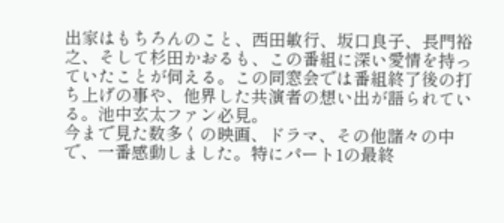出家はもちろんのこと、西田敏行、坂口良子、長門裕之、そして杉田かおるも、この番組に深い愛情を持っていたことが伺える。この同窓会では番組終了後の打ち上げの事や、他界した共演者の想い出が語られている。池中玄太ファン必見。
今まで見た数多くの映画、ドラマ、その他諸々の中で、一番感動しました。特にパート1の最終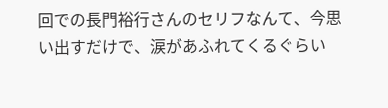回での長門裕行さんのセリフなんて、今思い出すだけで、涙があふれてくるぐらい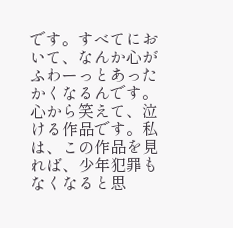です。すべてにおいて、なんか心がふわーっとあったかくなるんです。心から笑えて、泣ける作品です。私は、この作品を見れば、少年犯罪もなくなると思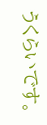うくらいです。